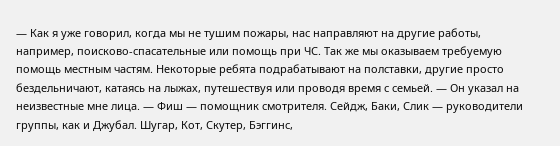— Как я уже говорил, когда мы не тушим пожары, нас направляют на другие работы, например, поисково-спасательные или помощь при ЧС. Так же мы оказываем требуемую помощь местным частям. Некоторые ребята подрабатывают на полставки, другие просто бездельничают, катаясь на лыжах, путешествуя или проводя время с семьей. — Он указал на неизвестные мне лица. — Фиш — помощник смотрителя. Сейдж, Баки, Слик — руководители группы, как и Джубал. Шугар, Кот, Скутер, Бэггинс,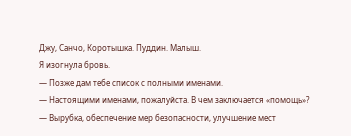Джу, Санчо, Коротышка. Пуддин. Малыш.
Я изогнула бровь.
— Позже дам тебе список с полными именами.
— Настоящими именами, пожалуйста. В чем заключается «помощь»?
— Вырубка, обеспечение мер безопасности, улучшение мест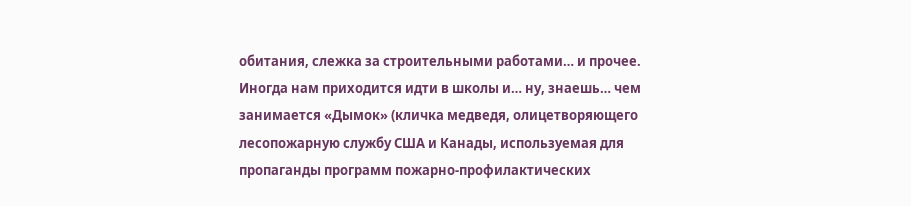обитания, слежка за строительными работами… и прочее. Иногда нам приходится идти в школы и… ну, знаешь… чем занимается «Дымок» (кличка медведя, олицетворяющего лесопожарную службу США и Канады, используемая для пропаганды программ пожарно-профилактических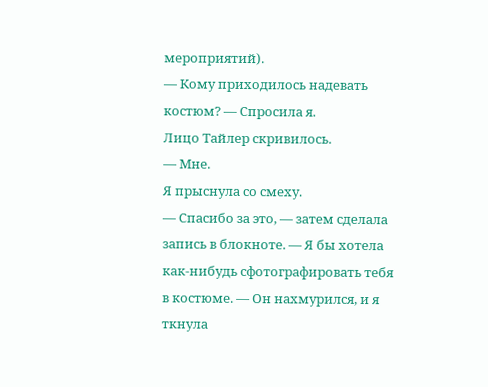мероприятий).
— Кому приходилось надевать костюм? — Спросила я.
Лицо Тайлер скривилось.
— Мне.
Я прыснула со смеху.
— Спасибо за это, — затем сделала запись в блокноте. — Я бы хотела как-нибудь сфотографировать тебя в костюме. — Он нахмурился, и я ткнула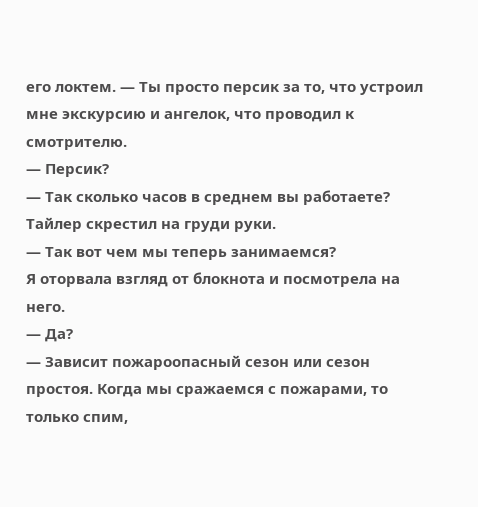его локтем. — Ты просто персик за то, что устроил мне экскурсию и ангелок, что проводил к смотрителю.
— Персик?
— Так сколько часов в среднем вы работаете?
Тайлер скрестил на груди руки.
— Так вот чем мы теперь занимаемся?
Я оторвала взгляд от блокнота и посмотрела на него.
— Да?
— Зависит пожароопасный сезон или сезон простоя. Когда мы сражаемся с пожарами, то только спим,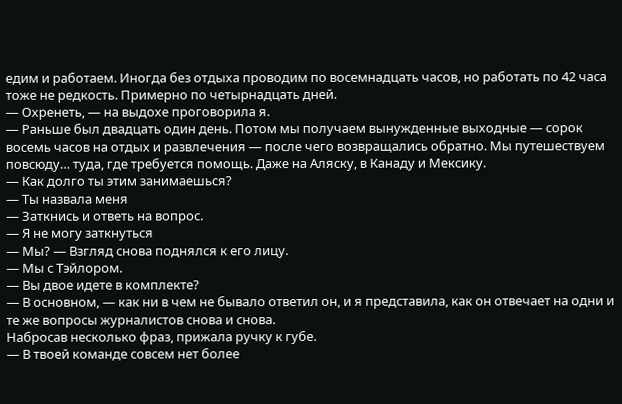едим и работаем. Иногда без отдыха проводим по восемнадцать часов, но работать по 42 часа тоже не редкость. Примерно по четырнадцать дней.
— Охренеть, — на выдохе проговорила я.
— Раньше был двадцать один день. Потом мы получаем вынужденные выходные — сорок восемь часов на отдых и развлечения — после чего возвращались обратно. Мы путешествуем повсюду… туда, где требуется помощь. Даже на Аляску, в Канаду и Мексику.
— Как долго ты этим занимаешься?
— Ты назвала меня
— Заткнись и ответь на вопрос.
— Я не могу заткнуться
— Мы? — Взгляд снова поднялся к его лицу.
— Мы с Тэйлором.
— Вы двое идете в комплекте?
— В основном, — как ни в чем не бывало ответил он, и я представила, как он отвечает на одни и те же вопросы журналистов снова и снова.
Набросав несколько фраз, прижала ручку к губе.
— В твоей команде совсем нет более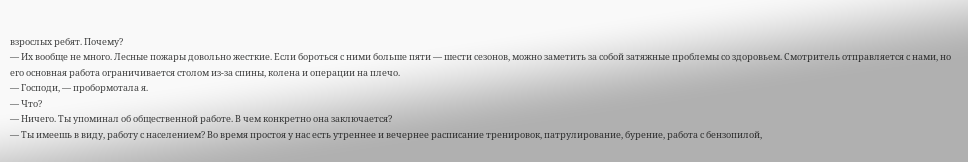взрослых ребят. Почему?
— Их вообще не много. Лесные пожары довольно жесткие. Если бороться с ними больше пяти — шести сезонов, можно заметить за собой затяжные проблемы со здоровьем. Смотритель отправляется с нами, но его основная работа ограничивается столом из-за спины, колена и операции на плечо.
— Господи, — пробормотала я.
— Что?
— Ничего. Ты упоминал об общественной работе. В чем конкретно она заключается?
— Ты имеешь в виду, работу с населением? Во время простоя у нас есть утреннее и вечернее расписание тренировок, патрулирование, бурение, работа с бензопилой,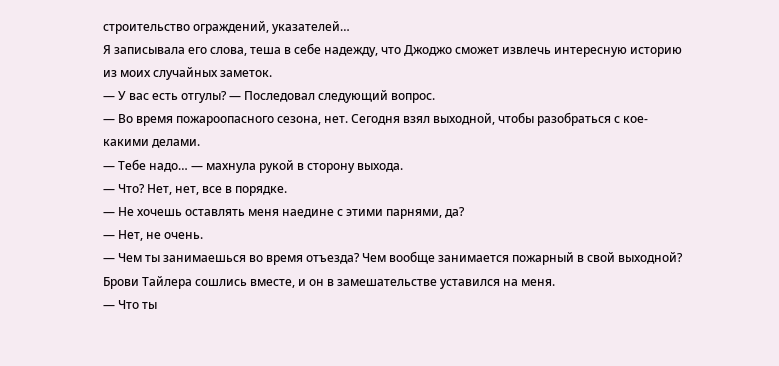строительство ограждений, указателей…
Я записывала его слова, теша в себе надежду, что Джоджо сможет извлечь интересную историю из моих случайных заметок.
— У вас есть отгулы? — Последовал следующий вопрос.
— Во время пожароопасного сезона, нет. Сегодня взял выходной, чтобы разобраться с кое-какими делами.
— Тебе надо… — махнула рукой в сторону выхода.
— Что? Нет, нет, все в порядке.
— Не хочешь оставлять меня наедине с этими парнями, да?
— Нет, не очень.
— Чем ты занимаешься во время отъезда? Чем вообще занимается пожарный в свой выходной?
Брови Тайлера сошлись вместе, и он в замешательстве уставился на меня.
— Что ты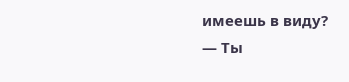имеешь в виду?
— Ты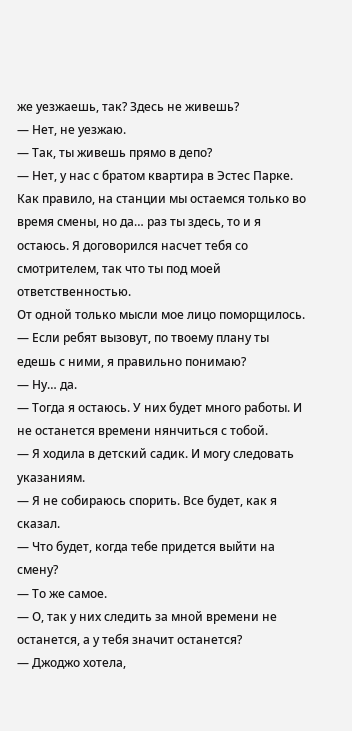же уезжаешь, так? Здесь не живешь?
— Нет, не уезжаю.
— Так, ты живешь прямо в депо?
— Нет, у нас с братом квартира в Эстес Парке. Как правило, на станции мы остаемся только во время смены, но да… раз ты здесь, то и я остаюсь. Я договорился насчет тебя со смотрителем, так что ты под моей ответственностью.
От одной только мысли мое лицо поморщилось.
— Если ребят вызовут, по твоему плану ты едешь с ними, я правильно понимаю?
— Ну… да.
— Тогда я остаюсь. У них будет много работы. И не останется времени нянчиться с тобой.
— Я ходила в детский садик. И могу следовать указаниям.
— Я не собираюсь спорить. Все будет, как я сказал.
— Что будет, когда тебе придется выйти на смену?
— То же самое.
— О, так у них следить за мной времени не останется, а у тебя значит останется?
— Джоджо хотела,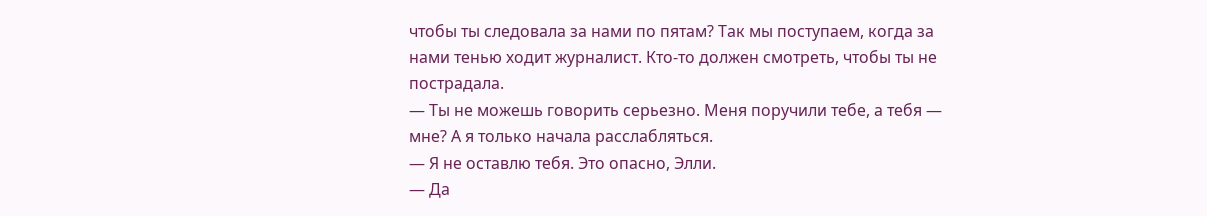чтобы ты следовала за нами по пятам? Так мы поступаем, когда за нами тенью ходит журналист. Кто-то должен смотреть, чтобы ты не пострадала.
— Ты не можешь говорить серьезно. Меня поручили тебе, а тебя — мне? А я только начала расслабляться.
— Я не оставлю тебя. Это опасно, Элли.
— Да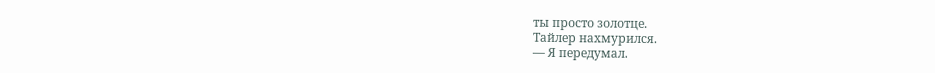ты просто золотце.
Тайлер нахмурился.
— Я передумал.